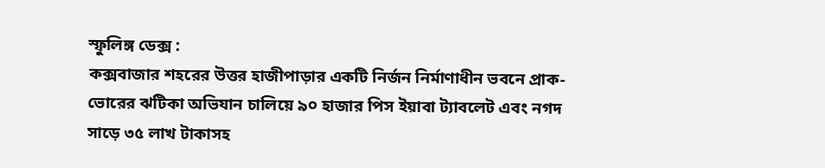স্ফুলিঙ্গ ডেক্স :
কক্সবাজার শহরের উত্তর হাজীপাড়ার একটি নির্জন নির্মাণাধীন ভবনে প্রাক-ভোরের ঝটিকা অভিযান চালিয়ে ৯০ হাজার পিস ইয়াবা ট্যাবলেট এবং নগদ সাড়ে ৩৫ লাখ টাকাসহ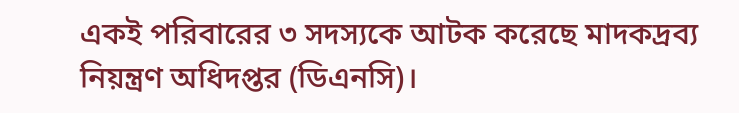একই পরিবারের ৩ সদস্যকে আটক করেছে মাদকদ্রব্য নিয়ন্ত্রণ অধিদপ্তর (ডিএনসি)।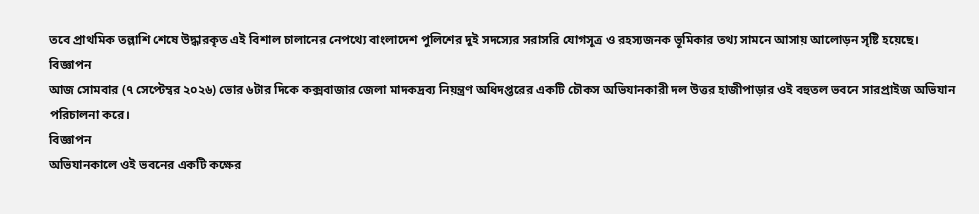তবে প্রাথমিক তল্লাশি শেষে উদ্ধারকৃত এই বিশাল চালানের নেপথ্যে বাংলাদেশ পুলিশের দুই সদস্যের সরাসরি যোগসূত্র ও রহস্যজনক ভূমিকার তথ্য সামনে আসায় আলোড়ন সৃষ্টি হয়েছে।
বিজ্ঞাপন
আজ সোমবার (৭ সেপ্টেম্বর ২০২৬) ভোর ৬টার দিকে কক্সবাজার জেলা মাদকদ্রব্য নিয়ন্ত্রণ অধিদপ্তরের একটি চৌকস অভিযানকারী দল উত্তর হাজীপাড়ার ওই বহুতল ভবনে সারপ্রাইজ অভিযান পরিচালনা করে।
বিজ্ঞাপন
অভিযানকালে ওই ভবনের একটি কক্ষের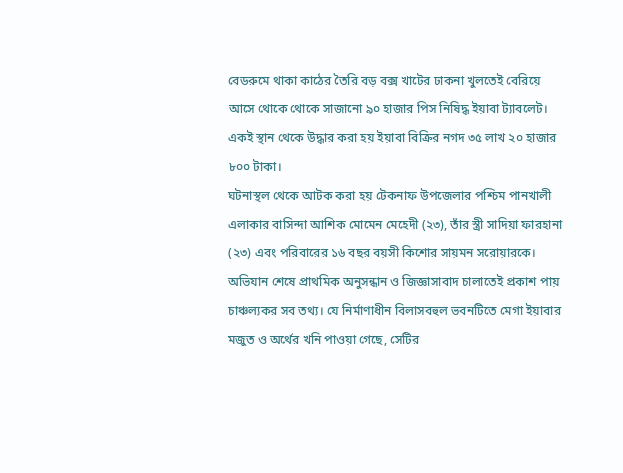বেডরুমে থাকা কাঠের তৈরি বড় বক্স খাটের ঢাকনা খুলতেই বেরিয়ে আসে থোকে থোকে সাজানো ৯০ হাজার পিস নিষিদ্ধ ইয়াবা ট্যাবলেট। একই স্থান থেকে উদ্ধার করা হয় ইয়াবা বিক্রির নগদ ৩৫ লাখ ২০ হাজার ৮০০ টাকা।
ঘটনাস্থল থেকে আটক করা হয় টেকনাফ উপজেলার পশ্চিম পানখালী এলাকার বাসিন্দা আশিক মোমেন মেহেদী (২৩), তাঁর স্ত্রী সাদিয়া ফারহানা (২৩) এবং পরিবারের ১৬ বছর বয়সী কিশোর সায়মন সরোয়ারকে।
অভিযান শেষে প্রাথমিক অনুসন্ধান ও জিজ্ঞাসাবাদ চালাতেই প্রকাশ পায় চাঞ্চল্যকর সব তথ্য। যে নির্মাণাধীন বিলাসবহুল ভবনটিতে মেগা ইয়াবার মজুত ও অর্থের খনি পাওয়া গেছে, সেটির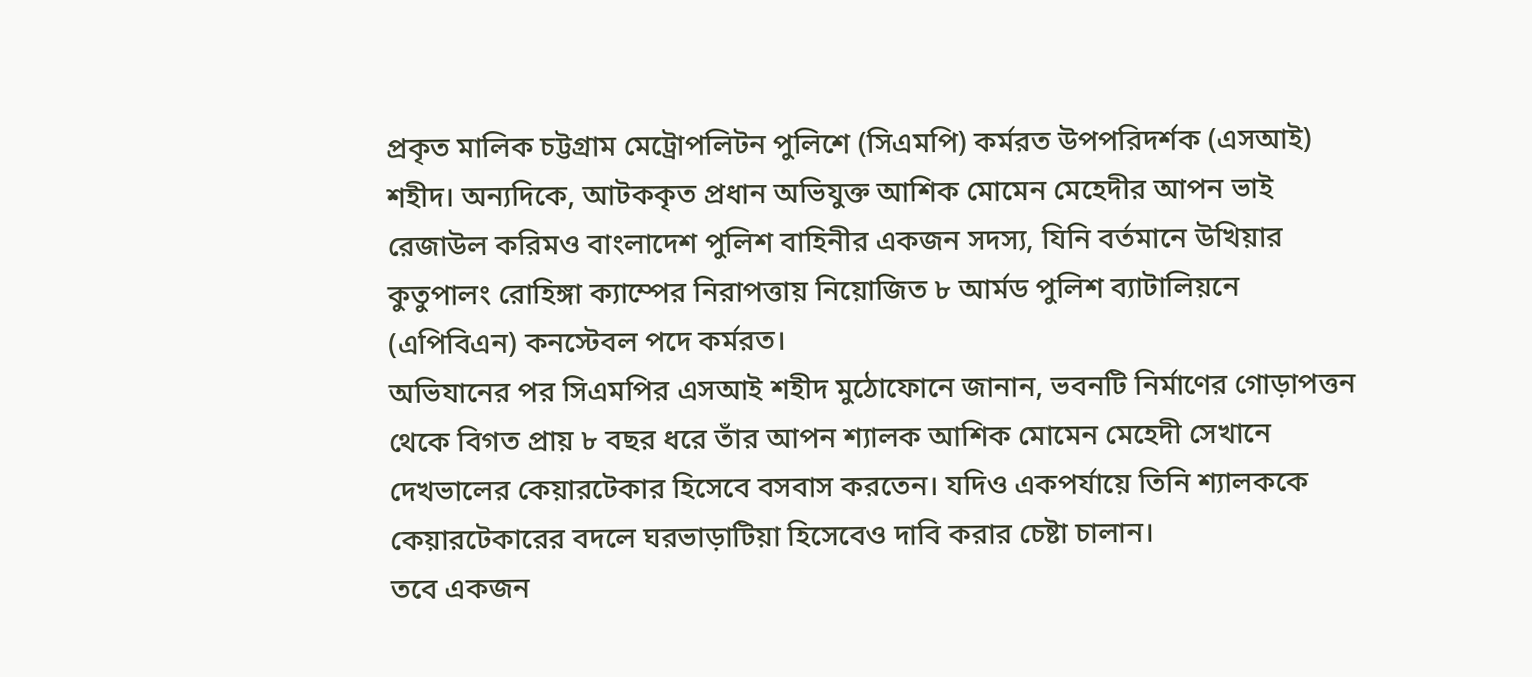প্রকৃত মালিক চট্টগ্রাম মেট্রোপলিটন পুলিশে (সিএমপি) কর্মরত উপপরিদর্শক (এসআই) শহীদ। অন্যদিকে, আটককৃত প্রধান অভিযুক্ত আশিক মোমেন মেহেদীর আপন ভাই রেজাউল করিমও বাংলাদেশ পুলিশ বাহিনীর একজন সদস্য, যিনি বর্তমানে উখিয়ার কুতুপালং রোহিঙ্গা ক্যাম্পের নিরাপত্তায় নিয়োজিত ৮ আর্মড পুলিশ ব্যাটালিয়নে (এপিবিএন) কনস্টেবল পদে কর্মরত।
অভিযানের পর সিএমপির এসআই শহীদ মুঠোফোনে জানান, ভবনটি নির্মাণের গোড়াপত্তন থেকে বিগত প্রায় ৮ বছর ধরে তাঁর আপন শ্যালক আশিক মোমেন মেহেদী সেখানে দেখভালের কেয়ারটেকার হিসেবে বসবাস করতেন। যদিও একপর্যায়ে তিনি শ্যালককে কেয়ারটেকারের বদলে ঘরভাড়াটিয়া হিসেবেও দাবি করার চেষ্টা চালান।
তবে একজন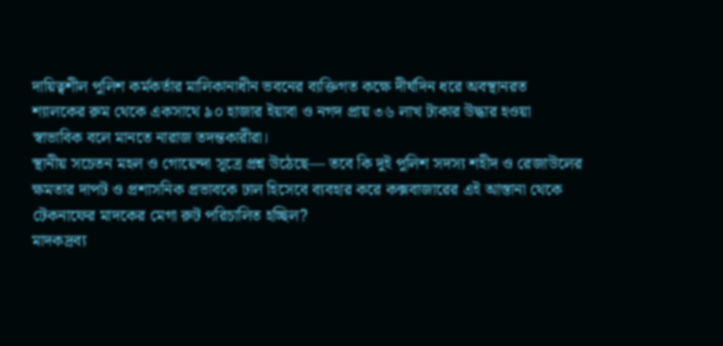দায়িত্বশীল পুলিশ কর্মকর্তার মালিকানাধীন ভবনের ব্যক্তিগত কক্ষে দীর্ঘদিন ধরে অবস্থানরত শ্যালকের রুম থেকে একসাথে ৯০ হাজার ইয়াবা ও নগদ প্রায় ৩৬ লাখ টাকার উদ্ধার হওয়া স্বাভাবিক বলে মানতে নারাজ তদন্তকারীরা।
স্থানীয় সচেতন মহল ও গোয়েন্দা সূত্রে প্রশ্ন উঠেছে— তবে কি দুই পুলিশ সদস্য শহীদ ও রেজাউলের ক্ষমতার দাপট ও প্রশাসনিক প্রভাবকে ঢাল হিসেবে ব্যবহার করে কক্সবাজারের এই আস্তানা থেকে টেকনাফের মাদকের মেগা রুট পরিচালিত হচ্ছিল?
মাদকদ্রব্য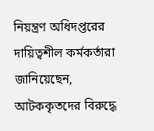নিয়ন্ত্রণ অধিদপ্তরের দায়িত্বশীল কর্মকর্তারা জানিয়েছেন, আটককৃতদের বিরুদ্ধে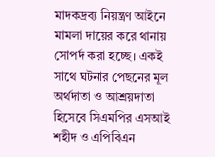মাদকদ্রব্য নিয়ন্ত্রণ আইনে মামলা দায়ের করে থানায় সোপর্দ করা হচ্ছে। একই সাথে ঘটনার পেছনের মূল অর্থদাতা ও আশ্রয়দাতা হিসেবে সিএমপির এসআই শহীদ ও এপিবিএন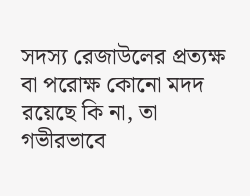সদস্য রেজাউলের প্রত্যক্ষ বা পরোক্ষ কোনো মদদ রয়েছে কি না, তা গভীরভাবে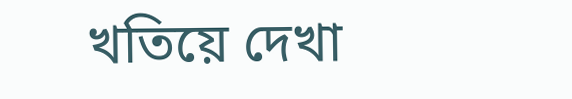খতিয়ে দেখা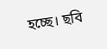হচ্ছে। ছবি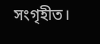সংগৃহীত।